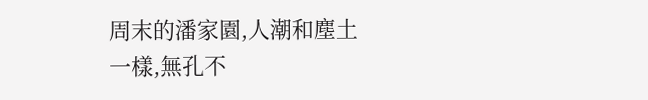周末的潘家園,人潮和塵土一樣,無孔不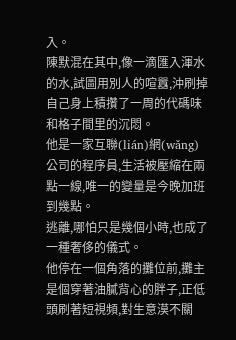入。
陳默混在其中,像一滴匯入渾水的水,試圖用別人的喧囂,沖刷掉自己身上積攢了一周的代碼味和格子間里的沉悶。
他是一家互聯(lián)網(wǎng)公司的程序員,生活被壓縮在兩點一線,唯一的變量是今晚加班到幾點。
逃離,哪怕只是幾個小時,也成了一種奢侈的儀式。
他停在一個角落的攤位前,攤主是個穿著油膩背心的胖子,正低頭刷著短視頻,對生意漠不關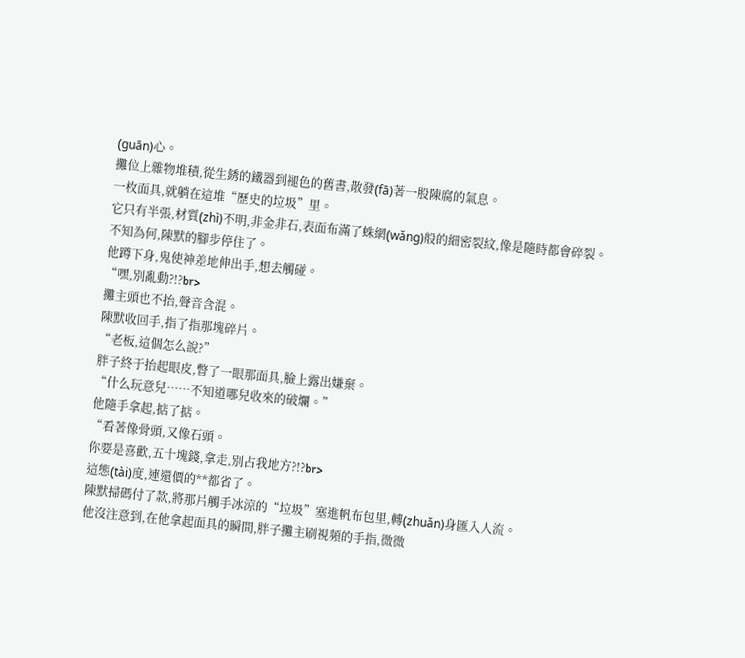(guān)心。
攤位上雜物堆積,從生銹的鐵器到褪色的舊書,散發(fā)著一股陳腐的氣息。
一枚面具,就躺在這堆“歷史的垃圾”里。
它只有半張,材質(zhì)不明,非金非石,表面布滿了蛛網(wǎng)般的細密裂紋,像是隨時都會碎裂。
不知為何,陳默的腳步停住了。
他蹲下身,鬼使神差地伸出手,想去觸碰。
“嘿,別亂動?!?br>
攤主頭也不抬,聲音含混。
陳默收回手,指了指那塊碎片。
“老板,這個怎么說?”
胖子終于抬起眼皮,瞥了一眼那面具,臉上露出嫌棄。
“什么玩意兒……不知道哪兒收來的破爛。”
他隨手拿起,掂了掂。
“看著像骨頭,又像石頭。
你要是喜歡,五十塊錢,拿走,別占我地方?!?br>
這態(tài)度,連還價的**都省了。
陳默掃碼付了款,將那片觸手冰涼的“垃圾”塞進帆布包里,轉(zhuǎn)身匯入人流。
他沒注意到,在他拿起面具的瞬間,胖子攤主刷視頻的手指,微微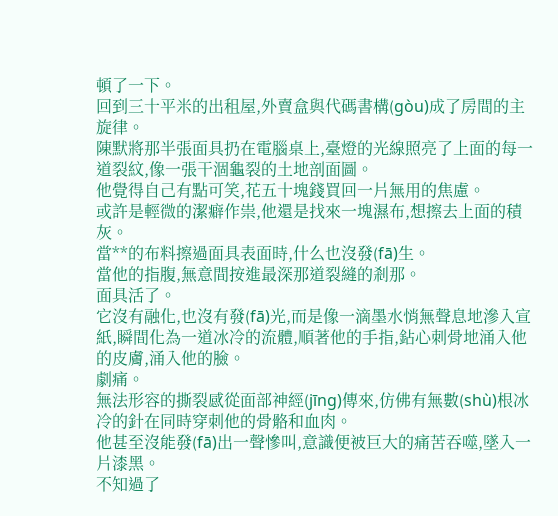頓了一下。
回到三十平米的出租屋,外賣盒與代碼書構(gòu)成了房間的主旋律。
陳默將那半張面具扔在電腦桌上,臺燈的光線照亮了上面的每一道裂紋,像一張干涸龜裂的土地剖面圖。
他覺得自己有點可笑,花五十塊錢買回一片無用的焦慮。
或許是輕微的潔癖作祟,他還是找來一塊濕布,想擦去上面的積灰。
當**的布料擦過面具表面時,什么也沒發(fā)生。
當他的指腹,無意間按進最深那道裂縫的剎那。
面具活了。
它沒有融化,也沒有發(fā)光,而是像一滴墨水悄無聲息地滲入宣紙,瞬間化為一道冰冷的流體,順著他的手指,鉆心刺骨地涌入他的皮膚,涌入他的臉。
劇痛。
無法形容的撕裂感從面部神經(jīng)傳來,仿佛有無數(shù)根冰冷的針在同時穿刺他的骨骼和血肉。
他甚至沒能發(fā)出一聲慘叫,意識便被巨大的痛苦吞噬,墜入一片漆黑。
不知過了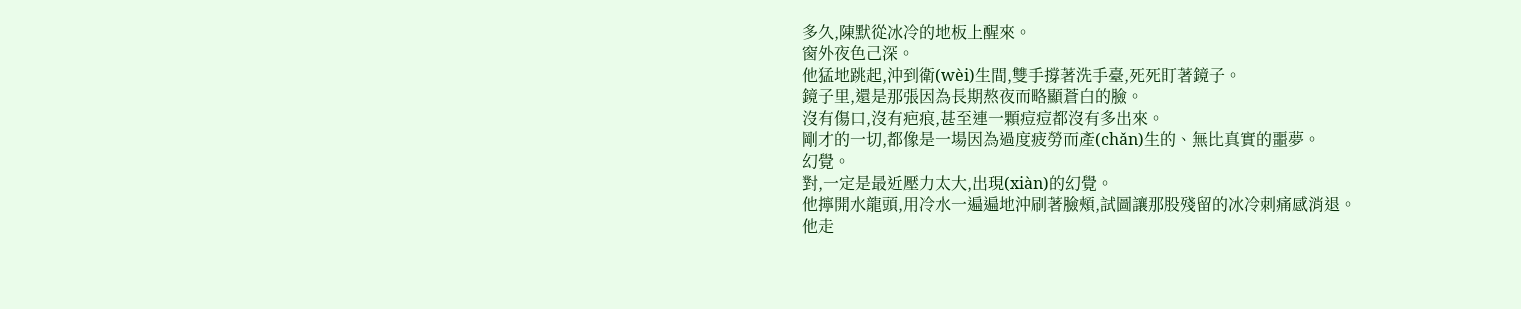多久,陳默從冰冷的地板上醒來。
窗外夜色己深。
他猛地跳起,沖到衛(wèi)生間,雙手撐著洗手臺,死死盯著鏡子。
鏡子里,還是那張因為長期熬夜而略顯蒼白的臉。
沒有傷口,沒有疤痕,甚至連一顆痘痘都沒有多出來。
剛才的一切,都像是一場因為過度疲勞而產(chǎn)生的、無比真實的噩夢。
幻覺。
對,一定是最近壓力太大,出現(xiàn)的幻覺。
他擰開水龍頭,用冷水一遍遍地沖刷著臉頰,試圖讓那股殘留的冰冷刺痛感消退。
他走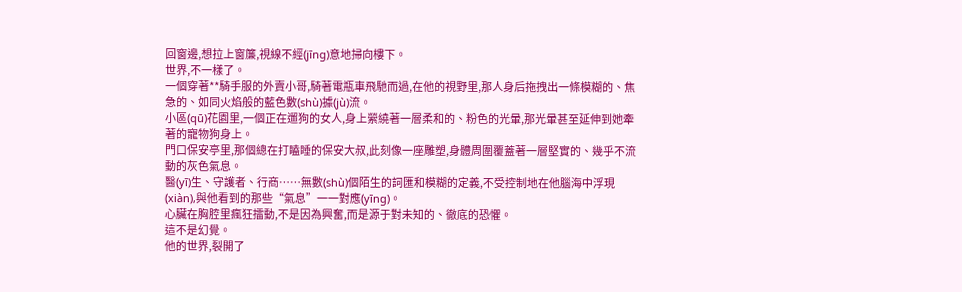回窗邊,想拉上窗簾,視線不經(jīng)意地掃向樓下。
世界,不一樣了。
一個穿著**騎手服的外賣小哥,騎著電瓶車飛馳而過,在他的視野里,那人身后拖拽出一條模糊的、焦急的、如同火焰般的藍色數(shù)據(jù)流。
小區(qū)花園里,一個正在遛狗的女人,身上縈繞著一層柔和的、粉色的光暈,那光暈甚至延伸到她牽著的寵物狗身上。
門口保安亭里,那個總在打瞌睡的保安大叔,此刻像一座雕塑,身體周圍覆蓋著一層堅實的、幾乎不流動的灰色氣息。
醫(yī)生、守護者、行商……無數(shù)個陌生的詞匯和模糊的定義,不受控制地在他腦海中浮現(xiàn),與他看到的那些“氣息”一一對應(yīng)。
心臟在胸腔里瘋狂擂動,不是因為興奮,而是源于對未知的、徹底的恐懼。
這不是幻覺。
他的世界,裂開了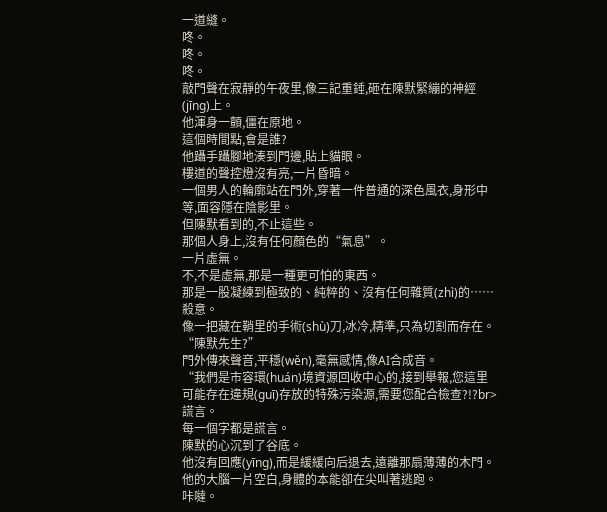一道縫。
咚。
咚。
咚。
敲門聲在寂靜的午夜里,像三記重錘,砸在陳默緊繃的神經(jīng)上。
他渾身一顫,僵在原地。
這個時間點,會是誰?
他躡手躡腳地湊到門邊,貼上貓眼。
樓道的聲控燈沒有亮,一片昏暗。
一個男人的輪廓站在門外,穿著一件普通的深色風衣,身形中等,面容隱在陰影里。
但陳默看到的,不止這些。
那個人身上,沒有任何顏色的“氣息”。
一片虛無。
不,不是虛無,那是一種更可怕的東西。
那是一股凝練到極致的、純粹的、沒有任何雜質(zhì)的……殺意。
像一把藏在鞘里的手術(shù)刀,冰冷,精準,只為切割而存在。
“陳默先生?”
門外傳來聲音,平穩(wěn),毫無感情,像AI合成音。
“我們是市容環(huán)境資源回收中心的,接到舉報,您這里可能存在違規(guī)存放的特殊污染源,需要您配合檢查?!?br>
謊言。
每一個字都是謊言。
陳默的心沉到了谷底。
他沒有回應(yīng),而是緩緩向后退去,遠離那扇薄薄的木門。
他的大腦一片空白,身體的本能卻在尖叫著逃跑。
咔噠。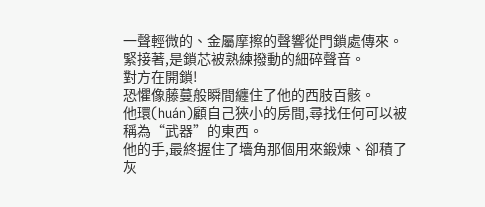一聲輕微的、金屬摩擦的聲響從門鎖處傳來。
緊接著,是鎖芯被熟練撥動的細碎聲音。
對方在開鎖!
恐懼像藤蔓般瞬間纏住了他的西肢百骸。
他環(huán)顧自己狹小的房間,尋找任何可以被稱為“武器”的東西。
他的手,最終握住了墻角那個用來鍛煉、卻積了灰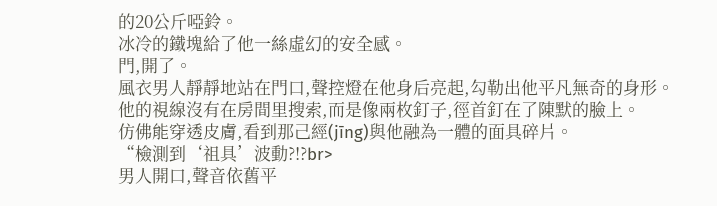的20公斤啞鈴。
冰冷的鐵塊給了他一絲虛幻的安全感。
門,開了。
風衣男人靜靜地站在門口,聲控燈在他身后亮起,勾勒出他平凡無奇的身形。
他的視線沒有在房間里搜索,而是像兩枚釘子,徑首釘在了陳默的臉上。
仿佛能穿透皮膚,看到那己經(jīng)與他融為一體的面具碎片。
“檢測到‘祖具’波動?!?br>
男人開口,聲音依舊平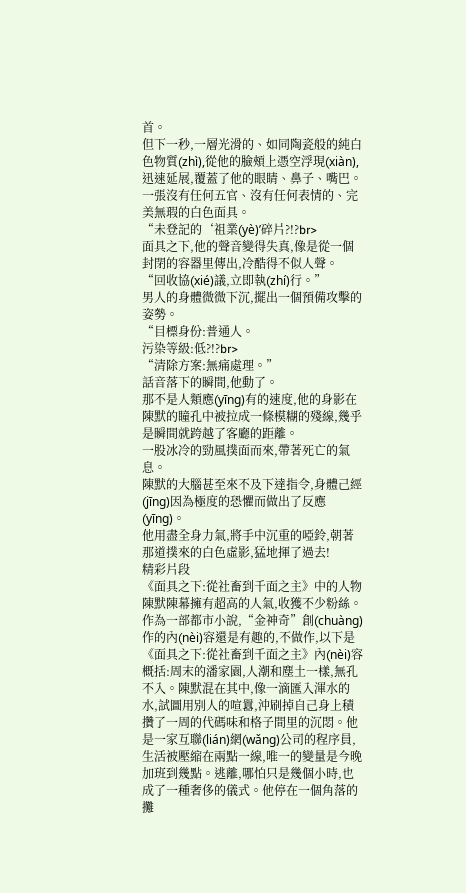首。
但下一秒,一層光滑的、如同陶瓷般的純白色物質(zhì),從他的臉頰上憑空浮現(xiàn),迅速延展,覆蓋了他的眼睛、鼻子、嘴巴。
一張沒有任何五官、沒有任何表情的、完美無瑕的白色面具。
“未登記的‘祖業(yè)’碎片?!?br>
面具之下,他的聲音變得失真,像是從一個封閉的容器里傳出,冷酷得不似人聲。
“回收協(xié)議,立即執(zhí)行。”
男人的身體微微下沉,擺出一個預備攻擊的姿勢。
“目標身份:普通人。
污染等級:低?!?br>
“清除方案:無痛處理。”
話音落下的瞬間,他動了。
那不是人類應(yīng)有的速度,他的身影在陳默的瞳孔中被拉成一條模糊的殘線,幾乎是瞬間就跨越了客廳的距離。
一股冰冷的勁風撲面而來,帶著死亡的氣息。
陳默的大腦甚至來不及下達指令,身體己經(jīng)因為極度的恐懼而做出了反應(yīng)。
他用盡全身力氣,將手中沉重的啞鈴,朝著那道撲來的白色虛影,猛地揮了過去!
精彩片段
《面具之下:從社畜到千面之主》中的人物陳默陳幕擁有超高的人氣,收獲不少粉絲。作為一部都市小說,“金神奇”創(chuàng)作的內(nèi)容還是有趣的,不做作,以下是《面具之下:從社畜到千面之主》內(nèi)容概括:周末的潘家園,人潮和塵土一樣,無孔不入。陳默混在其中,像一滴匯入渾水的水,試圖用別人的喧囂,沖刷掉自己身上積攢了一周的代碼味和格子間里的沉悶。他是一家互聯(lián)網(wǎng)公司的程序員,生活被壓縮在兩點一線,唯一的變量是今晚加班到幾點。逃離,哪怕只是幾個小時,也成了一種奢侈的儀式。他停在一個角落的攤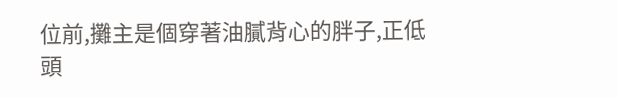位前,攤主是個穿著油膩背心的胖子,正低頭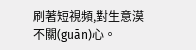刷著短視頻,對生意漠不關(guān)心。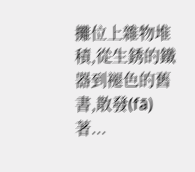攤位上雜物堆積,從生銹的鐵器到褪色的舊書,散發(fā)著...